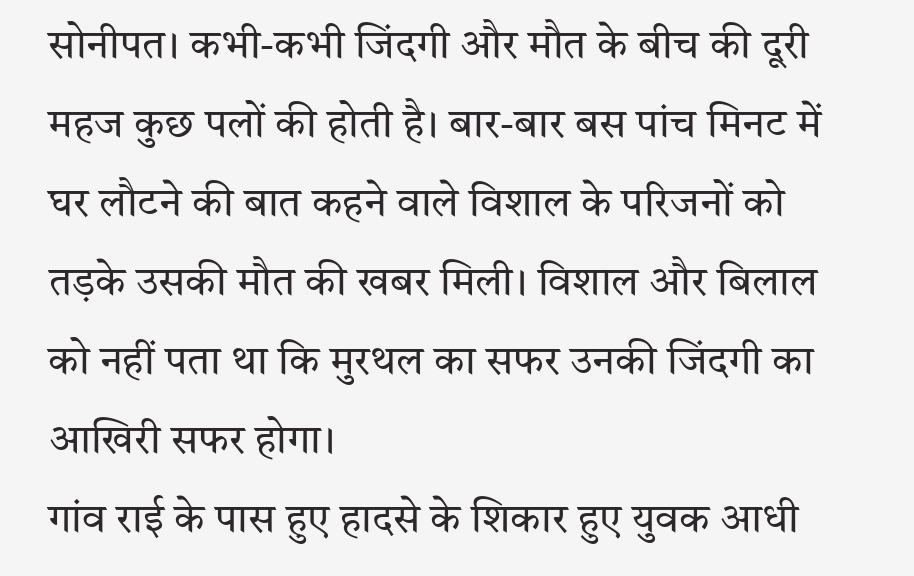सोनीपत। कभी-कभी जिंदगी और मौत के बीच की दूरी महज कुछ पलों की होती है। बार-बार बस पांच मिनट में घर लौटने की बात कहने वाले विशाल के परिजनों को तड़के उसकी मौत की खबर मिली। विशाल और बिलाल को नहीं पता था कि मुरथल का सफर उनकी जिंदगी का आखिरी सफर होगा।
गांव राई के पास हुए हादसे के शिकार हुए युवक आधी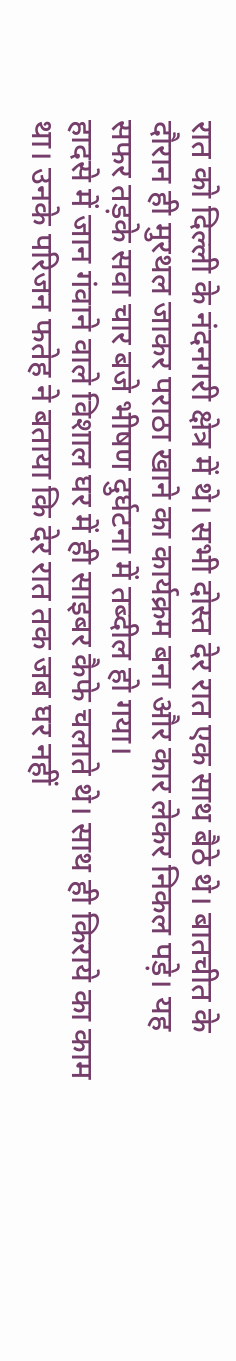रात को दिल्ली के नंदनगरी क्षेत्र में थे। सभी दोस्त देर रात एक साथ बैठे थे। बातचीत के दौरान ही मुरथल जाकर पराठा खाने का कार्यक्रम बना और कार लेकर निकल पड़े। यह सफर तड़के सवा चार बजे भीषण दुर्घटना में तब्दील हो गया।
हादसे में जान गंवाने वाले विशाल घर में ही साइबर कैफे चलाते थे। साथ ही किराये का काम था। उनके परिजन फतेह ने बताया कि देर रात तक जब घर नहीं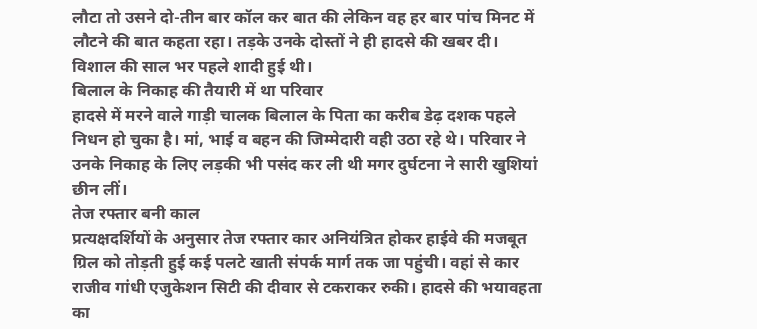लौटा तो उसने दो-तीन बार कॉल कर बात की लेकिन वह हर बार पांच मिनट में लौटने की बात कहता रहा। तड़के उनके दोस्तों ने ही हादसे की खबर दी। विशाल की साल भर पहले शादी हुई थी।
बिलाल के निकाह की तैयारी में था परिवार
हादसे में मरने वाले गाड़ी चालक बिलाल के पिता का करीब डेढ़ दशक पहले निधन हो चुका है। मां, भाई व बहन की जिम्मेदारी वही उठा रहे थे। परिवार ने उनके निकाह के लिए लड़की भी पसंद कर ली थी मगर दुर्घटना ने सारी खुशियां छीन लीं।
तेज रफ्तार बनी काल
प्रत्यक्षदर्शियों के अनुसार तेज रफ्तार कार अनियंत्रित होकर हाईवे की मजबूत ग्रिल को तोड़ती हुई कई पलटे खाती संपर्क मार्ग तक जा पहुंची। वहां से कार राजीव गांधी एजुकेशन सिटी की दीवार से टकराकर रुकी। हादसे की भयावहता का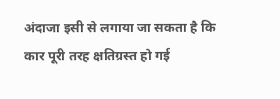अंदाजा इसी से लगाया जा सकता है कि कार पूरी तरह क्षतिग्रस्त हो गई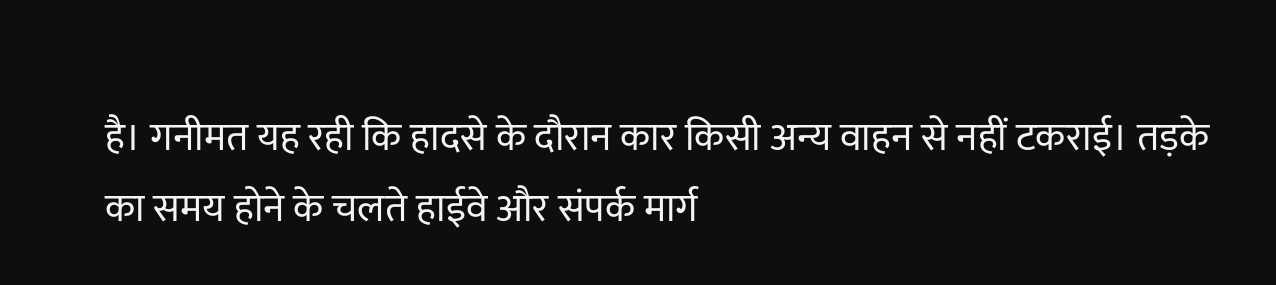है। गनीमत यह रही कि हादसे के दौरान कार किसी अन्य वाहन से नहीं टकराई। तड़के का समय होने के चलते हाईवे और संपर्क मार्ग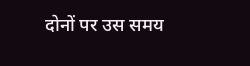दोनों पर उस समय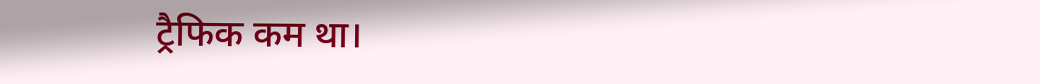ट्रैफिक कम था।